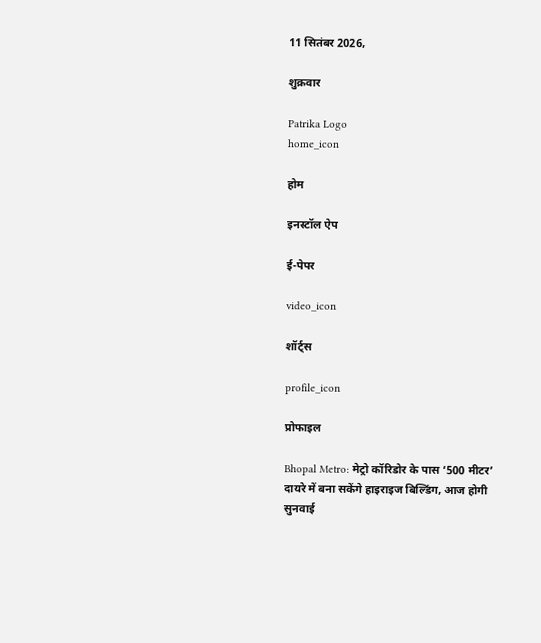11 सितंबर 2026,

शुक्रवार

Patrika Logo
home_icon

होम

इनस्टॉल ऐप

ई-पेपर

video_icon

शॉर्ट्स

profile_icon

प्रोफाइल

Bhopal Metro: मेट्रो कॉरिडोर के पास ‘500 मीटर’ दायरे में बना सकेंगे हाइराइज बिल्डिंग, आज होगी सुनवाई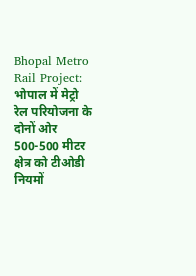Bhopal Metro Rail Project: भोपाल में मेट्रो रेल परियोजना के दोनों ओर 500-500 मीटर क्षेत्र को टीओडी नियमों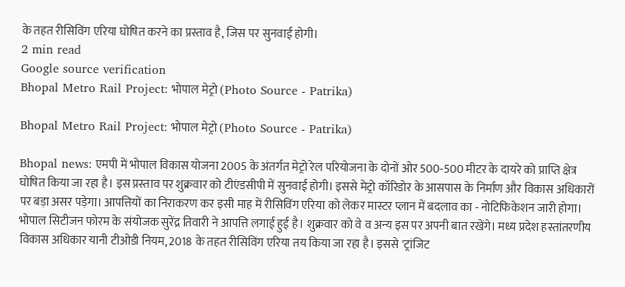के तहत रीसिविंग एरिया घोषित करने का प्रस्ताव है, जिस पर सुनवाई होगी।
2 min read
Google source verification
Bhopal Metro Rail Project: भोपाल मेट्रो (Photo Source - Patrika)

Bhopal Metro Rail Project: भोपाल मेट्रो (Photo Source - Patrika)

Bhopal news: एमपी में भोपाल विकास योजना 2005 के अंतर्गत मेट्रो रेल परियोजना के दोनों ओर 500-500 मीटर के दायरे को प्राप्ति क्षेत्र घोषित किया जा रहा है। इस प्रस्ताव पर शुक्रवार को टीएंडसीपी में सुनवाई होगी। इससे मेट्रो कॉरिडोर के आसपास के निर्माण और विकास अधिकारों पर बड़ा असर पड़ेगा। आपत्तियों का निराकरण कर इसी माह में रीसिविंग एरिया को लेकर मास्टर प्लान में बदलाव का - नोटिफिकेशन जारी होगा। भोपाल सिटीजन फोरम के संयोजक सुरेंद्र तिवारी ने आपत्ति लगाई हुई है। शुक्रवार को वे व अन्य इस पर अपनी बात रखेंगे। मध्य प्रदेश हस्तांतरणीय विकास अधिकार यानी टीओडी नियम, 2018 के तहत रीसिविंग एरिया तय किया जा रहा है। इससे 'ट्रांजिट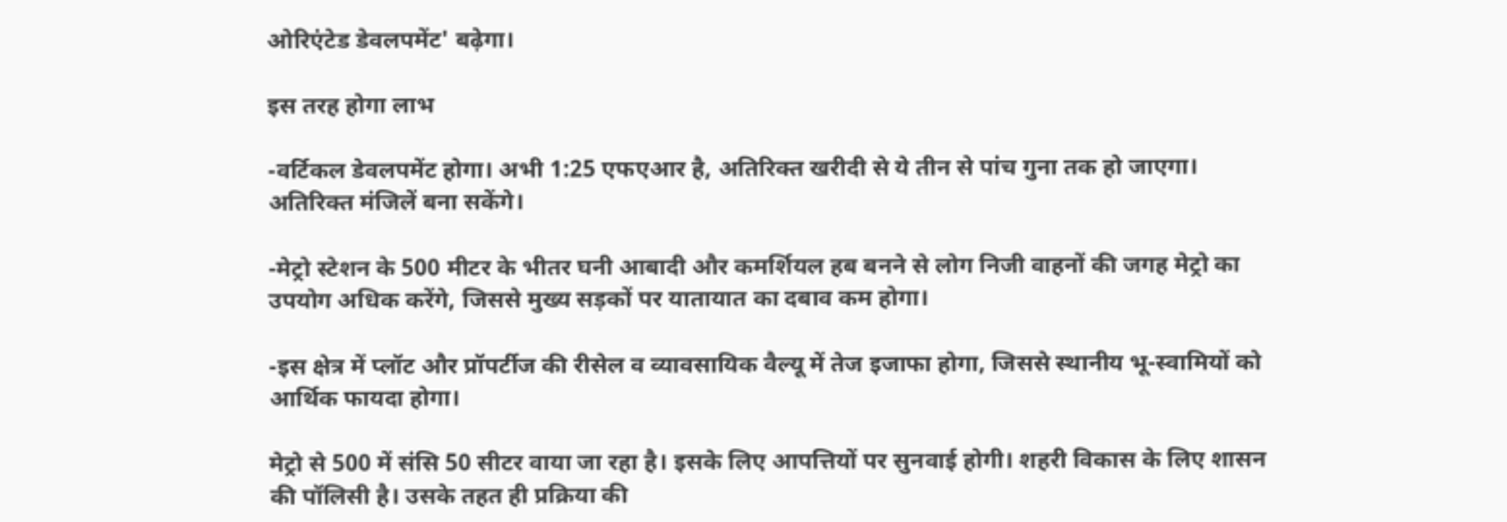ओरिएंटेड डेवलपमेंट' बढ़ेगा।

इस तरह होगा लाभ

-वर्टिकल डेवलपमेंट होगा। अभी 1:25 एफएआर है, अतिरिक्त खरीदी से ये तीन से पांच गुना तक हो जाएगा। अतिरिक्त मंजिलें बना सकेंगे।

-मेट्रो स्टेशन के 500 मीटर के भीतर घनी आबादी और कमर्शियल हब बनने से लोग निजी वाहनों की जगह मेट्रो का उपयोग अधिक करेंगे, जिससे मुख्य सड़कों पर यातायात का दबाव कम होगा।

-इस क्षेत्र में प्लॉट और प्रॉपर्टीज की रीसेल व व्यावसायिक वैल्यू में तेज इजाफा होगा, जिससे स्थानीय भू-स्वामियों को आर्थिक फायदा होगा।

मेट्रो से 500 में संसि 50 सीटर वाया जा रहा है। इसके लिए आपत्तियों पर सुनवाई होगी। शहरी विकास के लिए शासन की पॉलिसी है। उसके तहत ही प्रक्रिया की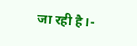जा रही है।-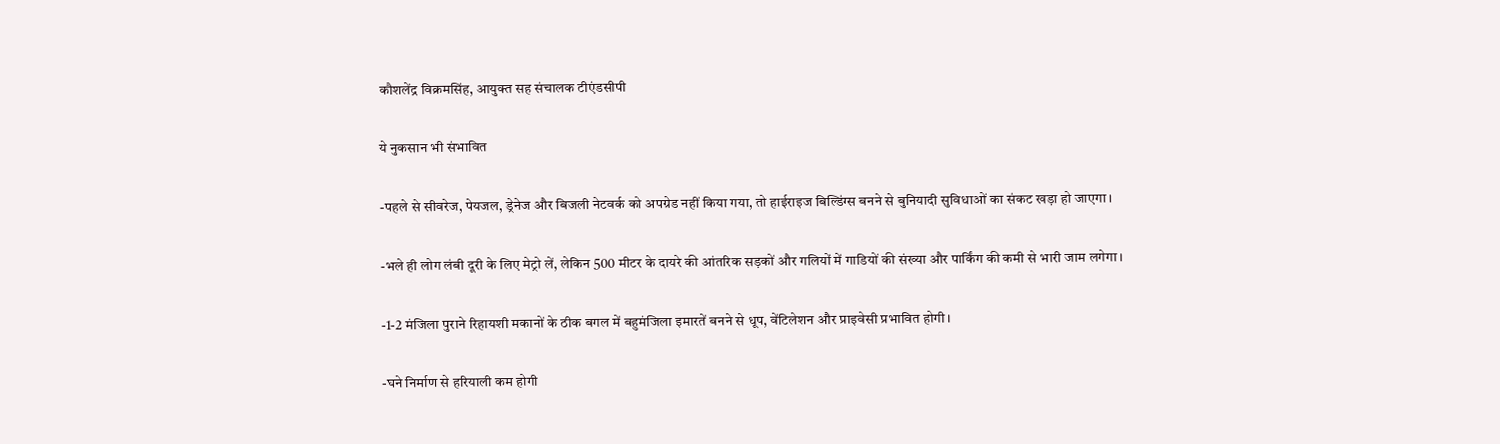कौशलेंद्र विक्रमसिंह, आयुक्त सह संचालक टीएंडसीपी

ये नुकसान भी संभावित

-पहले से सीवरेज, पेयजल, ड्रेनेज और बिजली नेटवर्क को अपग्रेड नहीं किया गया, तो हाईराइज बिल्डिंग्स बनने से बुनियादी सुविधाओं का संकट खड़ा हो जाएगा।

-भले ही लोग लंबी दूरी के लिए मेट्रो लें, लेकिन 500 मीटर के दायरे की आंतरिक सड़कों और गलियों में गाडियों की संख्या और पार्किंग की कमी से भारी जाम लगेगा।

-1-2 मंजिला पुराने रिहायशी मकानों के ठीक बगल में बहुमंजिला इमारतें बनने से धूप, वेंटिलेशन और प्राइवेसी प्रभावित होगी।

-घने निर्माण से हरियाली कम होगी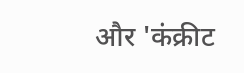और 'कंक्रीट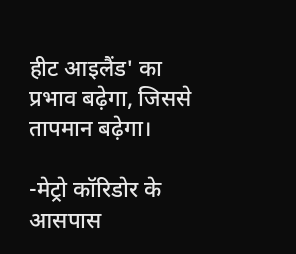हीट आइलैंड' का प्रभाव बढ़ेगा, जिससे तापमान बढ़ेगा।

-मेट्रो कॉरिडोर के आसपास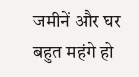जमीनें और घर बहुत महंगे हो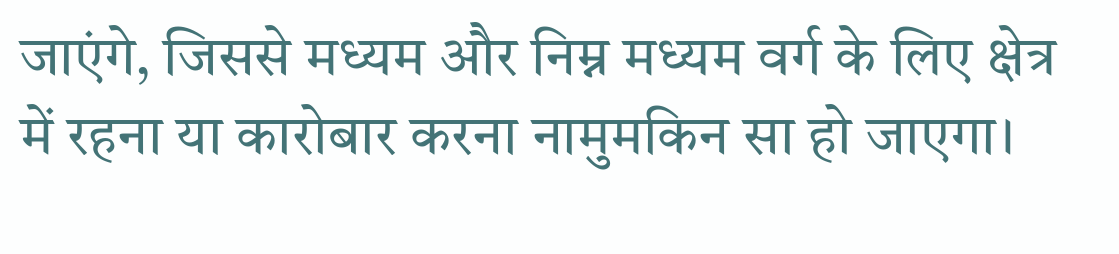जाएंगे, जिससे मध्यम और निम्न मध्यम वर्ग के लिए क्षेत्र में रहना या कारोबार करना नामुमकिन सा हो जाएगा।